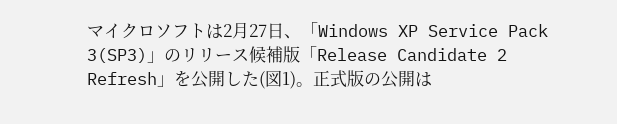マイクロソフトは2月27日、「Windows XP Service Pack 3(SP3)」のリリース候補版「Release Candidate 2 Refresh」を公開した(図1)。正式版の公開は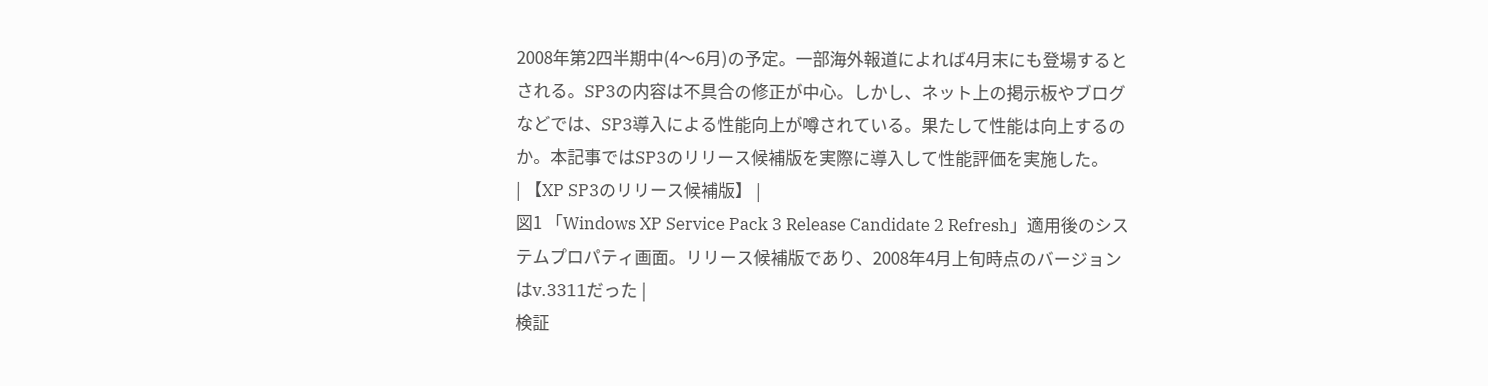2008年第2四半期中(4〜6月)の予定。一部海外報道によれば4月末にも登場するとされる。SP3の内容は不具合の修正が中心。しかし、ネット上の掲示板やブログなどでは、SP3導入による性能向上が噂されている。果たして性能は向上するのか。本記事ではSP3のリリース候補版を実際に導入して性能評価を実施した。
| 【XP SP3のリリース候補版】 |
図1 「Windows XP Service Pack 3 Release Candidate 2 Refresh」適用後のシステムプロパティ画面。リリース候補版であり、2008年4月上旬時点のバージョンはv.3311だった |
検証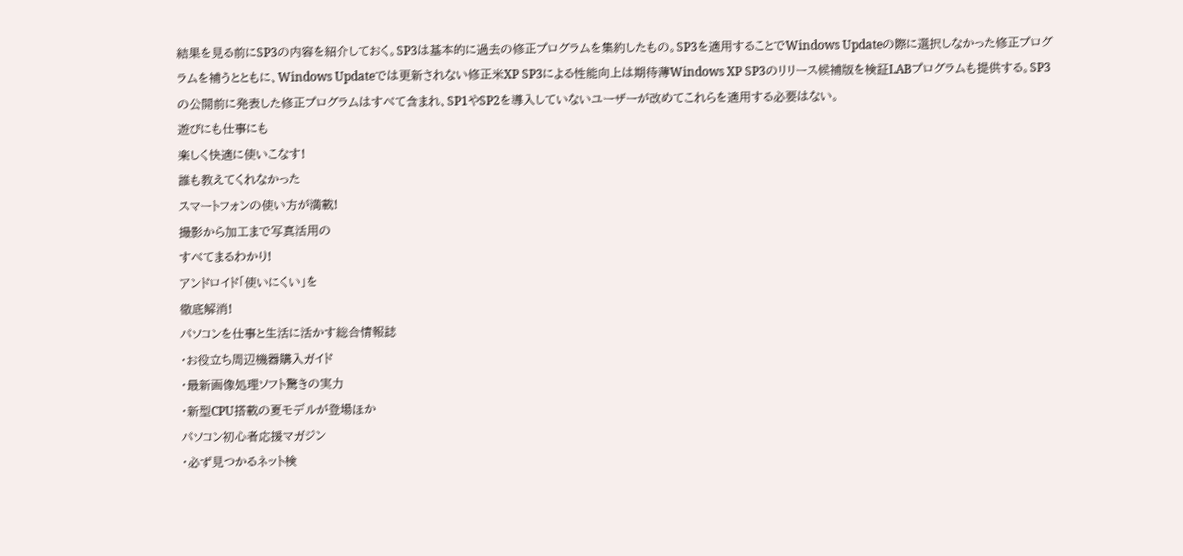結果を見る前にSP3の内容を紹介しておく。SP3は基本的に過去の修正プログラムを集約したもの。SP3を適用することでWindows Updateの際に選択しなかった修正プログラムを補うとともに、Windows Updateでは更新されない修正米XP SP3による性能向上は期待薄Windows XP SP3のリリース候補版を検証LABプログラムも提供する。SP3の公開前に発表した修正プログラムはすべて含まれ、SP1やSP2を導入していないユーザーが改めてこれらを適用する必要はない。
遊びにも仕事にも
楽しく快適に使いこなす!
誰も教えてくれなかった
スマートフォンの使い方が満載!
撮影から加工まで写真活用の
すべてまるわかり!
アンドロイド「使いにくい」を
徹底解消!
パソコンを仕事と生活に活かす総合情報誌
・お役立ち周辺機器購入ガイド
・最新画像処理ソフト驚きの実力
・新型CPU搭載の夏モデルが登場ほか
パソコン初心者応援マガジン
・必ず見つかるネット検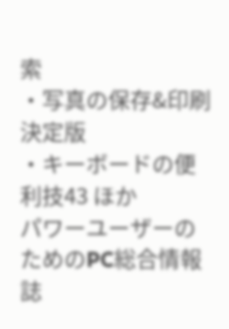索
・写真の保存&印刷決定版
・キーボードの便利技43 ほか
パワーユーザーのためのPC総合情報誌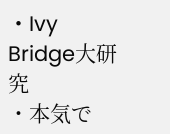・Ivy Bridge大研究
・本気で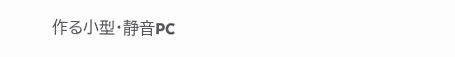作る小型・静音PC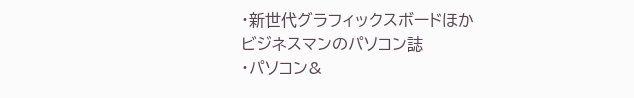・新世代グラフィックスボードほか
ビジネスマンのパソコン誌
・パソコン&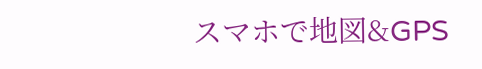スマホで地図&GPS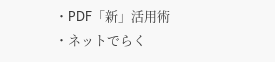・PDF「新」活用術
・ネットでらく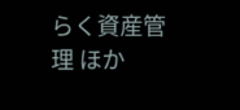らく資産管理 ほか